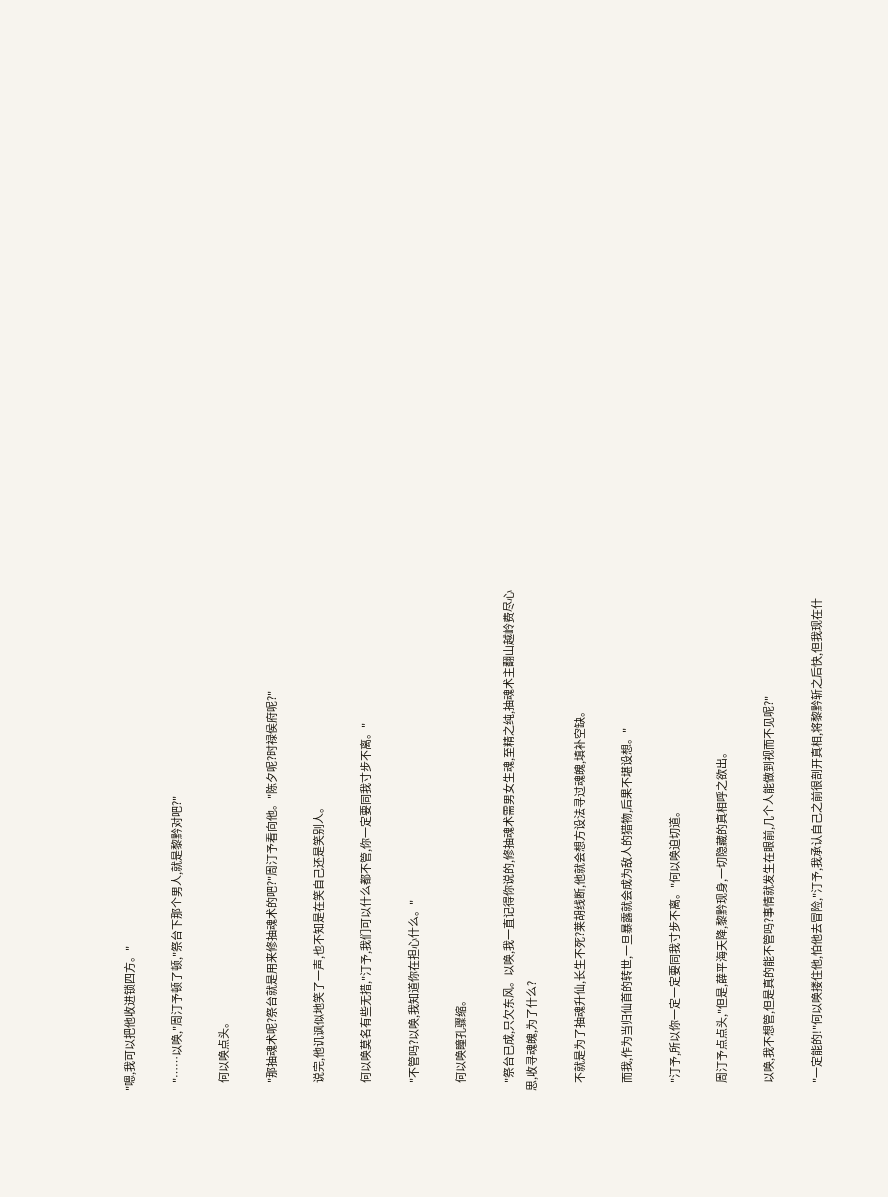"嗯,我可以把他收进锁四方。"

    "……以唤,"周汀予顿了顿,"祭台下那个男人,就是黎黔对吧?"

    何以唤点头。

    "那抽魂术呢?祭台就是用来修抽魂术的吧?"周汀予看向他。"陈夕呢?时禄侯府呢?"

    说完,他讥讽似地笑了一声,也不知是在笑自己还是笑别人。

    何以唤莫名有些无措,"汀予,我们可以什么都不管,你一定要同我寸步不离。"

    "不管吗?以唤,我知道你在担心什么。"

    何以唤瞳孔骤缩。

    "祭台已成,只欠东风。以唤,我一直记得你说的,修抽魂术需男女生魂,至精之纯,抽魂术主翻山越岭费尽心思,收寻魂魄,为了什么?

    不就是为了抽魂升仙,长生不死?莱胡线断,他就会想方设法寻过魂魄,填补空缺。

    而我,作为当归仙首的转世,一旦暴露就会成为敌人的猎物,后果不堪设想。"

    "汀予,所以你一定一定要同我寸步不离。"何以唤迫切道。

    周汀予点点头,"但是,薛平海天降,黎黔现身,一切隐藏的真相呼之欲出。

    以唤,我不想管,但是真的能不管吗?事情就发生在眼前,几个人能做到视而不见呢?"

    "一定能的!"何以唤搂住他,怕他去冒险,"汀予,我承认自己之前很剖开真相,将黎黔斩之后快,但我现在什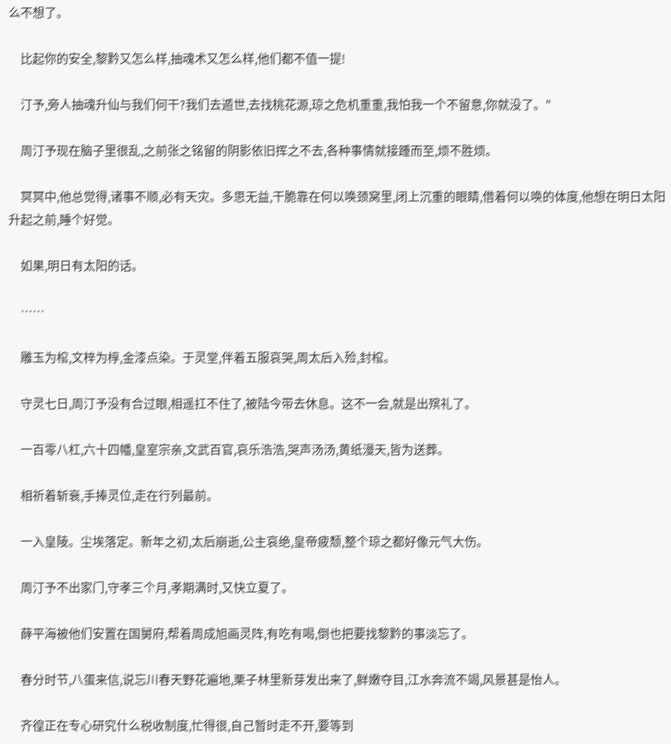么不想了。

    比起你的安全,黎黔又怎么样,抽魂术又怎么样,他们都不值一提!

    汀予,旁人抽魂升仙与我们何干?我们去遁世,去找桃花源,琼之危机重重,我怕我一个不留意,你就没了。"

    周汀予现在脑子里很乱,之前张之铭留的阴影依旧挥之不去,各种事情就接踵而至,烦不胜烦。

    冥冥中,他总觉得,诸事不顺,必有天灾。多思无益,干脆靠在何以唤颈窝里,闭上沉重的眼睛,借着何以唤的体度,他想在明日太阳升起之前,睡个好觉。

    如果,明日有太阳的话。

    ……

    雕玉为棺,文梓为椁,金漆点染。于灵堂,伴着五服哀哭,周太后入殓,封棺。

    守灵七日,周汀予没有合过眼,相遥扛不住了,被陆今带去休息。这不一会,就是出殡礼了。

    一百零八杠,六十四幡,皇室宗亲,文武百官,哀乐浩浩,哭声汤汤,黄纸漫天,皆为送葬。

    相祈着斩衰,手捧灵位,走在行列最前。

    一入皇陵。尘埃落定。新年之初,太后崩逝,公主哀绝,皇帝疲颓,整个琼之都好像元气大伤。

    周汀予不出家门,守孝三个月,孝期满时,又快立夏了。

    薛平海被他们安置在国舅府,帮着周成旭画灵阵,有吃有喝,倒也把要找黎黔的事淡忘了。

    春分时节,八蛋来信,说忘川春天野花遍地,栗子林里新芽发出来了,鲜嫩夺目,江水奔流不竭,风景甚是怡人。

    齐徨正在专心研究什么税收制度,忙得很,自己暂时走不开,要等到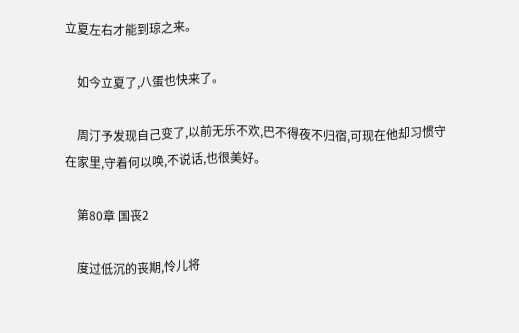立夏左右才能到琼之来。

    如今立夏了,八蛋也快来了。

    周汀予发现自己变了,以前无乐不欢,巴不得夜不归宿,可现在他却习惯守在家里,守着何以唤,不说话,也很美好。

    第80章 国丧2

    度过低沉的丧期,怜儿将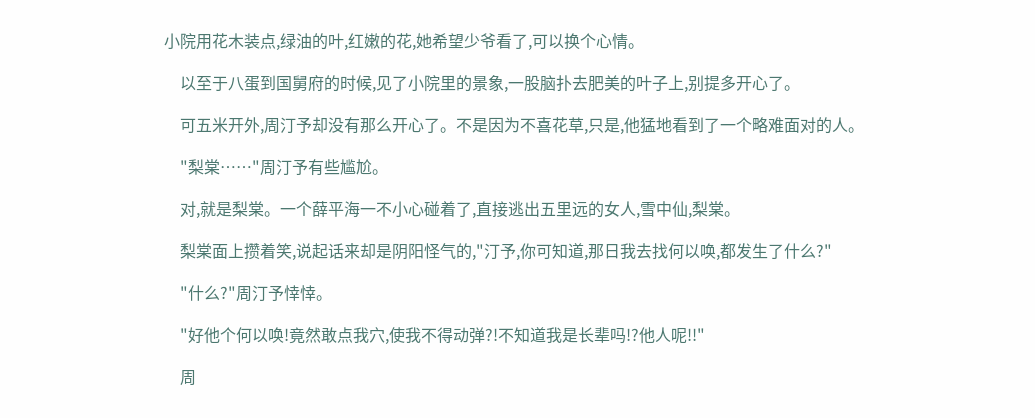小院用花木装点,绿油的叶,红嫩的花,她希望少爷看了,可以换个心情。

    以至于八蛋到国舅府的时候,见了小院里的景象,一股脑扑去肥美的叶子上,别提多开心了。

    可五米开外,周汀予却没有那么开心了。不是因为不喜花草,只是,他猛地看到了一个略难面对的人。

    "梨棠……"周汀予有些尴尬。

    对,就是梨棠。一个薛平海一不小心碰着了,直接逃出五里远的女人,雪中仙,梨棠。

    梨棠面上攒着笑,说起话来却是阴阳怪气的,"汀予,你可知道,那日我去找何以唤,都发生了什么?"

    "什么?"周汀予悻悻。

    "好他个何以唤!竟然敢点我穴,使我不得动弹?!不知道我是长辈吗!?他人呢!!"

    周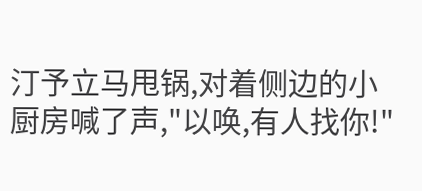汀予立马甩锅,对着侧边的小厨房喊了声,"以唤,有人找你!"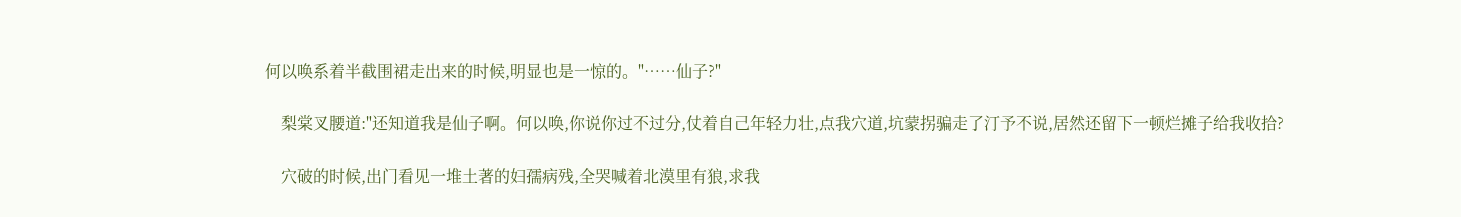何以唤系着半截围裙走出来的时候,明显也是一惊的。"……仙子?"

    梨棠叉腰道:"还知道我是仙子啊。何以唤,你说你过不过分,仗着自己年轻力壮,点我穴道,坑蒙拐骗走了汀予不说,居然还留下一顿烂摊子给我收拾?

    穴破的时候,出门看见一堆土著的妇孺病残,全哭喊着北漠里有狼,求我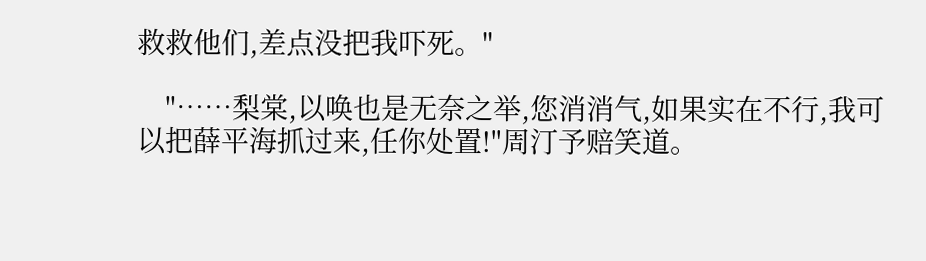救救他们,差点没把我吓死。"

    "……梨棠,以唤也是无奈之举,您消消气,如果实在不行,我可以把薛平海抓过来,任你处置!"周汀予赔笑道。